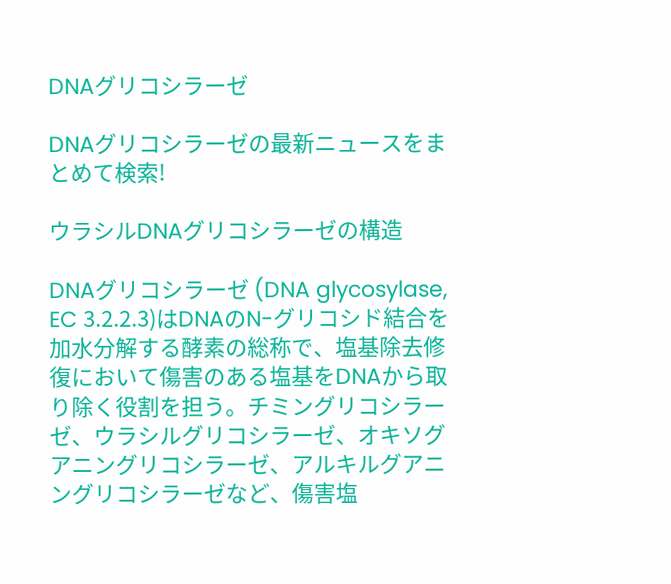DNAグリコシラーゼ

DNAグリコシラーゼの最新ニュースをまとめて検索!

ウラシルDNAグリコシラーゼの構造

DNAグリコシラーゼ (DNA glycosylase, EC 3.2.2.3)はDNAのN-グリコシド結合を加水分解する酵素の総称で、塩基除去修復において傷害のある塩基をDNAから取り除く役割を担う。チミングリコシラーゼ、ウラシルグリコシラーゼ、オキソグアニングリコシラーゼ、アルキルグアニングリコシラーゼなど、傷害塩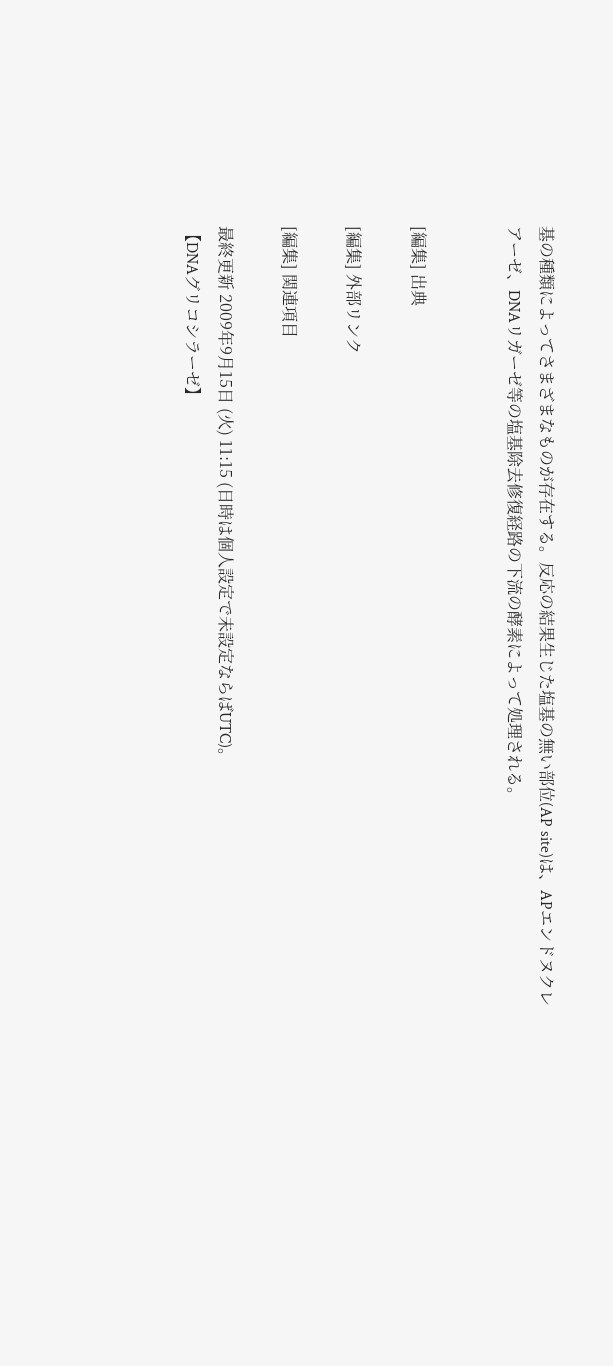基の種類によってさまざまなものが存在する。反応の結果生じた塩基の無い部位(AP site)は、APエンドヌクレアーゼ、DNAリガーゼ等の塩基除去修復経路の下流の酵素によって処理される。


[編集] 出典

[編集] 外部リンク

[編集] 関連項目

最終更新 2009年9月15日 (火) 11:15 (日時は個人設定で未設定ならばUTC)。
【DNAグリコシラーゼ】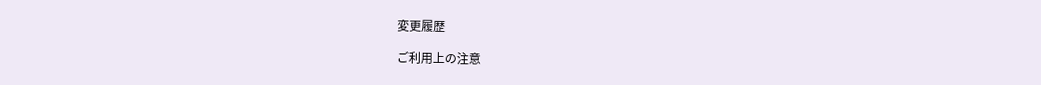変更履歴

ご利用上の注意